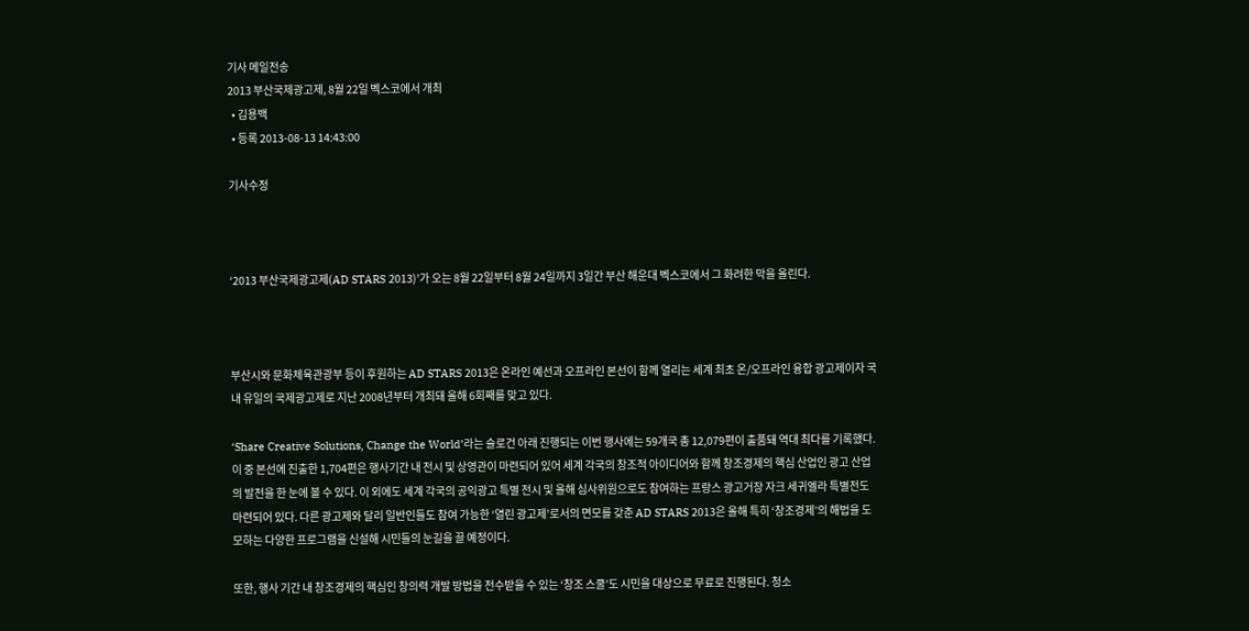기사 메일전송
2013 부산국제광고제, 8월 22일 벡스코에서 개최
  • 김용백
  • 등록 2013-08-13 14:43:00

기사수정



‘2013 부산국제광고제(AD STARS 2013)’가 오는 8월 22일부터 8월 24일까지 3일간 부산 해운대 벡스코에서 그 화려한 막을 올린다.



부산시와 문화체육관광부 등이 후원하는 AD STARS 2013은 온라인 예선과 오프라인 본선이 함께 열리는 세계 최초 온/오프라인 융합 광고제이자 국내 유일의 국제광고제로 지난 2008년부터 개최돼 올해 6회째를 맞고 있다.

‘Share Creative Solutions, Change the World’라는 슬로건 아래 진행되는 이번 행사에는 59개국 총 12,079편이 출품돼 역대 최다를 기록했다. 이 중 본선에 진출한 1,704편은 행사기간 내 전시 및 상영관이 마련되어 있어 세계 각국의 창조적 아이디어와 함께 창조경제의 핵심 산업인 광고 산업의 발전을 한 눈에 볼 수 있다. 이 외에도 세계 각국의 공익광고 특별 전시 및 올해 심사위원으로도 참여하는 프랑스 광고거장 자크 세귀엘라 특별전도 마련되어 있다. 다른 광고제와 달리 일반인들도 참여 가능한 ‘열린 광고제’로서의 면모를 갖춘 AD STARS 2013은 올해 특히 ‘창조경제’의 해법을 도모하는 다양한 프로그램을 신설해 시민들의 눈길을 끌 예정이다.

또한, 행사 기간 내 창조경제의 핵심인 창의력 개발 방법을 전수받을 수 있는 ‘창조 스쿨’도 시민을 대상으로 무료로 진행된다. 청소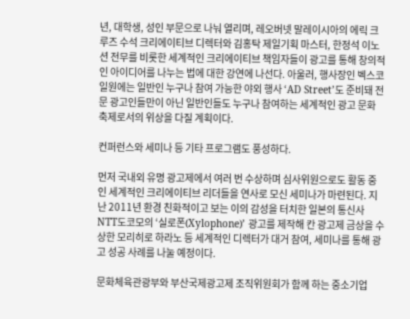년, 대학생, 성인 부문으로 나눠 열리며, 레오버넷 말레이시아의 에릭 크루즈 수석 크리에이티브 디렉터와 김홍탁 제일기획 마스터, 한정석 이노션 전무를 비롯한 세계적인 크리에이티브 책임자들이 광고를 통해 창의적인 아이디어를 나누는 법에 대한 강연에 나선다. 아울러, 행사장인 벡스코 일원에는 일반인 누구나 참여 가능한 야외 행사 ‘AD Street’도 준비돼 전문 광고인들만이 아닌 일반인들도 누구나 참여하는 세계적인 광고 문화 축제로서의 위상을 다질 계획이다.

컨퍼런스와 세미나 등 기타 프로그램도 풍성하다.

먼저 국내외 유명 광고제에서 여러 번 수상하며 심사위원으로도 활동 중인 세계적인 크리에이티브 리더들을 연사로 모신 세미나가 마련된다. 지난 2011년 환경 친화적이고 보는 이의 감성을 터치한 일본의 통신사 NTT도코모의 ‘실로폰(Xylophone)’ 광고를 제작해 칸 광고제 금상을 수상한 모리히로 하라노 등 세계적인 디렉터가 대거 참여, 세미나를 통해 광고 성공 사례를 나눌 예정이다.

문화체육관광부와 부산국제광고제 조직위원회가 함께 하는 중소기업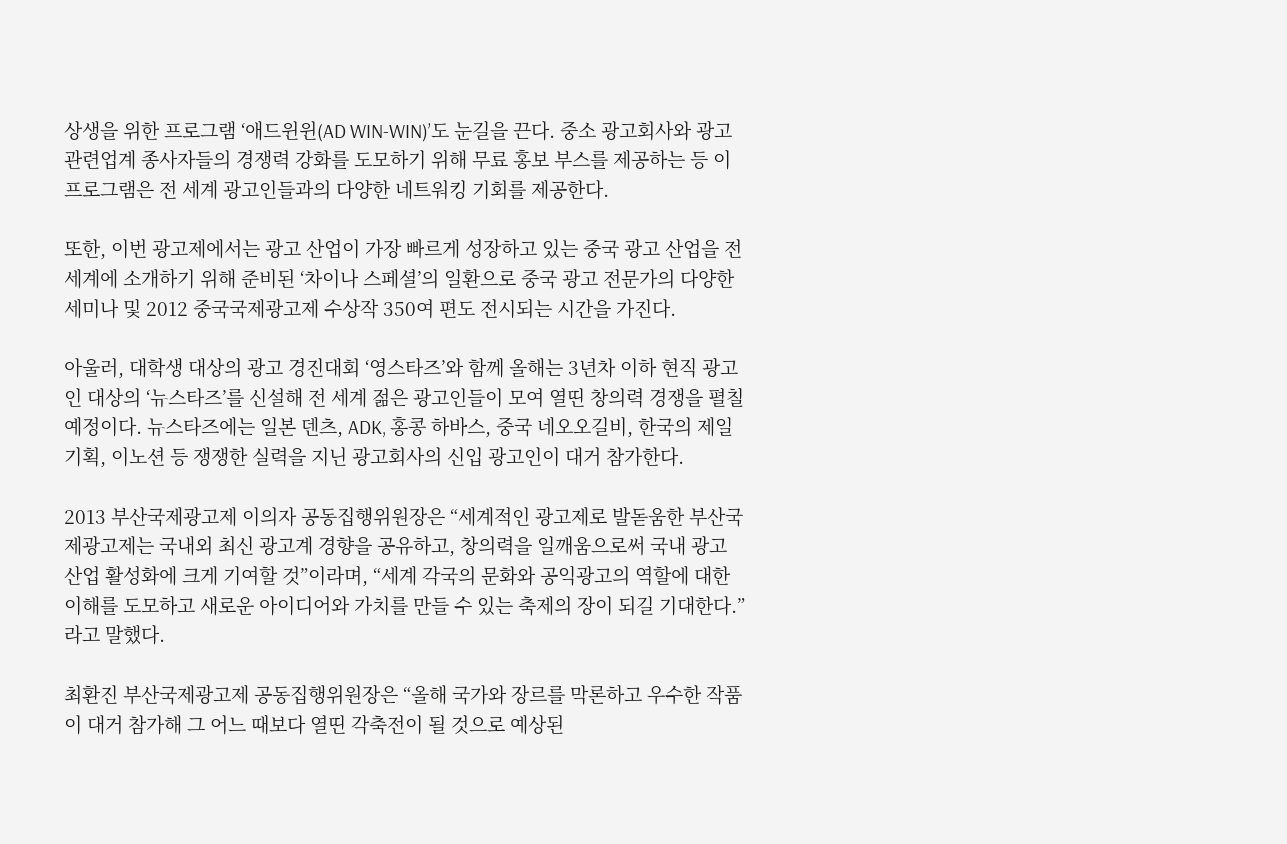상생을 위한 프로그램 ‘애드윈윈(AD WIN-WIN)’도 눈길을 끈다. 중소 광고회사와 광고 관련업계 종사자들의 경쟁력 강화를 도모하기 위해 무료 홍보 부스를 제공하는 등 이 프로그램은 전 세계 광고인들과의 다양한 네트워킹 기회를 제공한다.

또한, 이번 광고제에서는 광고 산업이 가장 빠르게 성장하고 있는 중국 광고 산업을 전 세계에 소개하기 위해 준비된 ‘차이나 스페셜’의 일환으로 중국 광고 전문가의 다양한 세미나 및 2012 중국국제광고제 수상작 350여 편도 전시되는 시간을 가진다.

아울러, 대학생 대상의 광고 경진대회 ‘영스타즈’와 함께 올해는 3년차 이하 현직 광고인 대상의 ‘뉴스타즈’를 신설해 전 세계 젊은 광고인들이 모여 열띤 창의력 경쟁을 펼칠 예정이다. 뉴스타즈에는 일본 덴츠, ADK, 홍콩 하바스, 중국 네오오길비, 한국의 제일기획, 이노션 등 쟁쟁한 실력을 지닌 광고회사의 신입 광고인이 대거 참가한다.

2013 부산국제광고제 이의자 공동집행위원장은 “세계적인 광고제로 발돋움한 부산국제광고제는 국내외 최신 광고계 경향을 공유하고, 창의력을 일깨움으로써 국내 광고 산업 활성화에 크게 기여할 것”이라며, “세계 각국의 문화와 공익광고의 역할에 대한 이해를 도모하고 새로운 아이디어와 가치를 만들 수 있는 축제의 장이 되길 기대한다.”라고 말했다.

최환진 부산국제광고제 공동집행위원장은 “올해 국가와 장르를 막론하고 우수한 작품이 대거 참가해 그 어느 때보다 열띤 각축전이 될 것으로 예상된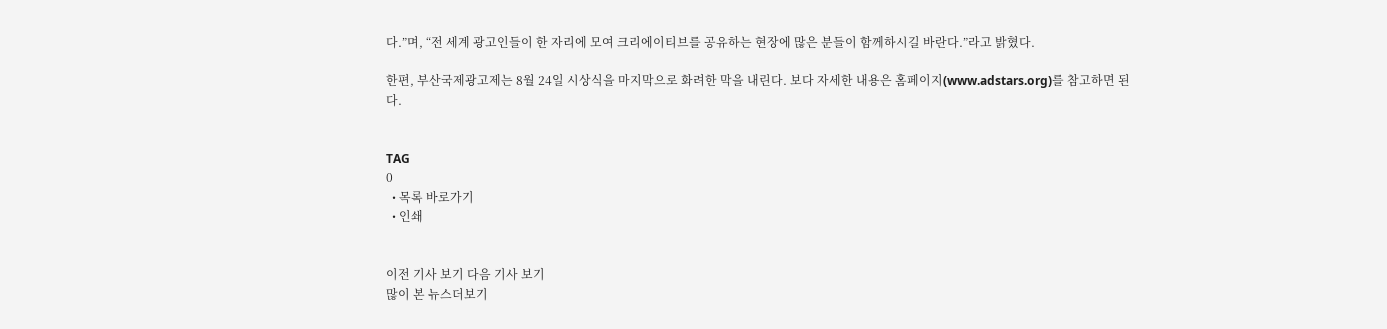다.”며, “전 세계 광고인들이 한 자리에 모여 크리에이티브를 공유하는 현장에 많은 분들이 함께하시길 바란다.”라고 밝혔다.

한편, 부산국제광고제는 8월 24일 시상식을 마지막으로 화려한 막을 내린다. 보다 자세한 내용은 홈페이지(www.adstars.org)를 참고하면 된다.


TAG
0
  • 목록 바로가기
  • 인쇄


이전 기사 보기 다음 기사 보기
많이 본 뉴스더보기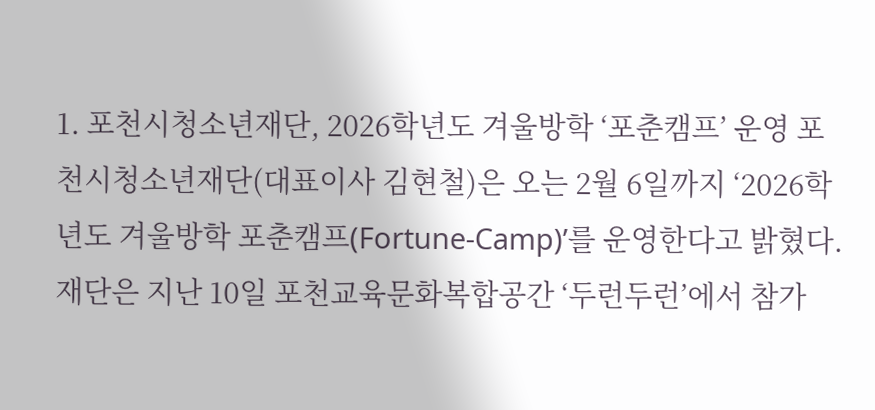1. 포천시청소년재단, 2026학년도 겨울방학 ‘포춘캠프’ 운영 포천시청소년재단(대표이사 김현철)은 오는 2월 6일까지 ‘2026학년도 겨울방학 포춘캠프(Fortune-Camp)’를 운영한다고 밝혔다.    재단은 지난 10일 포천교육문화복합공간 ‘두런두런’에서 참가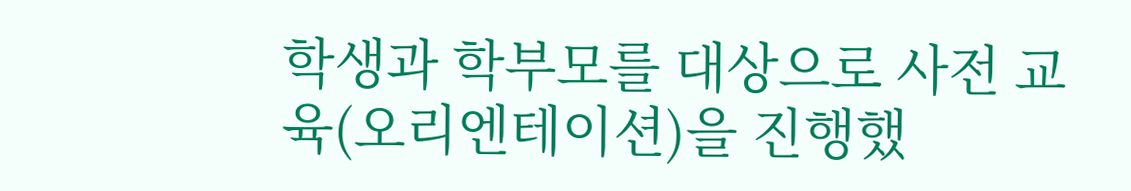학생과 학부모를 대상으로 사전 교육(오리엔테이션)을 진행했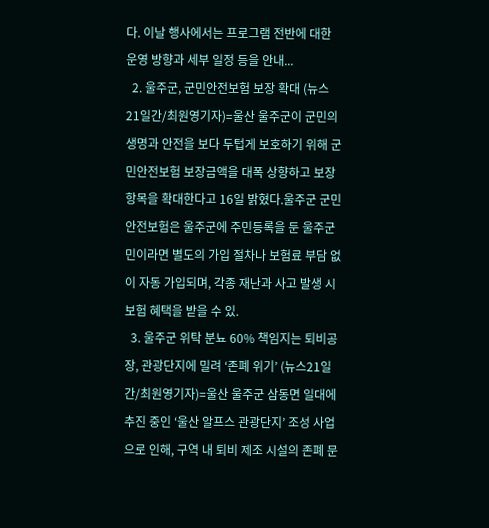다. 이날 행사에서는 프로그램 전반에 대한 운영 방향과 세부 일정 등을 안내...
  2. 울주군, 군민안전보험 보장 확대 (뉴스21일간/최원영기자)=울산 울주군이 군민의 생명과 안전을 보다 두텁게 보호하기 위해 군민안전보험 보장금액을 대폭 상향하고 보장 항목을 확대한다고 16일 밝혔다.울주군 군민안전보험은 울주군에 주민등록을 둔 울주군민이라면 별도의 가입 절차나 보험료 부담 없이 자동 가입되며, 각종 재난과 사고 발생 시 보험 혜택을 받을 수 있.
  3. 울주군 위탁 분뇨 60% 책임지는 퇴비공장, 관광단지에 밀려 ‘존폐 위기’ (뉴스21일간/최원영기자)=울산 울주군 삼동면 일대에 추진 중인 ‘울산 알프스 관광단지’ 조성 사업으로 인해, 구역 내 퇴비 제조 시설의 존폐 문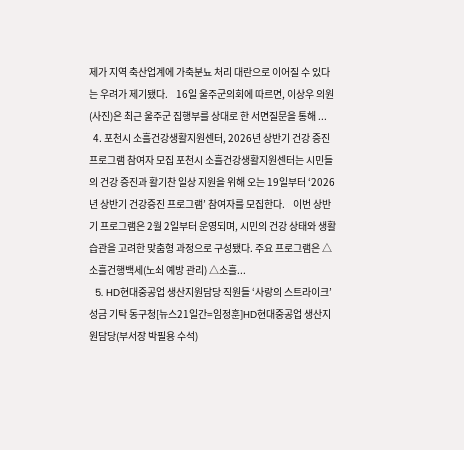제가 지역 축산업계에 가축분뇨 처리 대란으로 이어질 수 있다는 우려가 제기됐다.    16일 울주군의회에 따르면, 이상우 의원(사진)은 최근 울주군 집행부를 상대로 한 서면질문을 통해 ...
  4. 포천시 소흘건강생활지원센터, 2026년 상반기 건강 증진 프로그램 참여자 모집 포천시 소흘건강생활지원센터는 시민들의 건강 증진과 활기찬 일상 지원을 위해 오는 19일부터 ‘2026년 상반기 건강증진 프로그램’ 참여자를 모집한다.    이번 상반기 프로그램은 2월 2일부터 운영되며, 시민의 건강 상태와 생활 습관을 고려한 맞춤형 과정으로 구성됐다. 주요 프로그램은 △소흘건행백세(노쇠 예방 관리) △소흘...
  5. HD현대중공업 생산지원담당 직원들 ‘사랑의 스트라이크’ 성금 기탁 동구청[뉴스21일간=임정훈]HD현대중공업 생산지원담당(부서장 박필용 수석)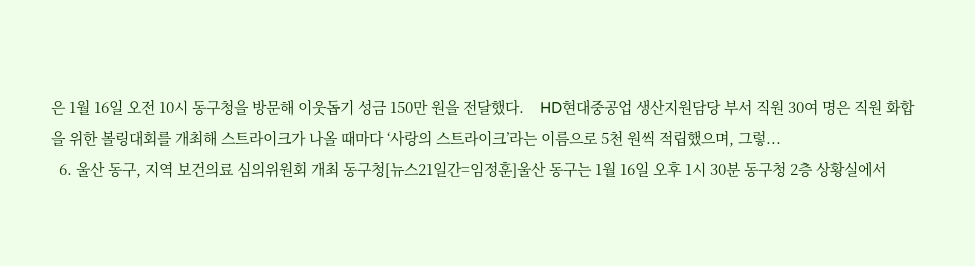은 1월 16일 오전 10시 동구청을 방문해 이웃돕기 성금 150만 원을 전달했다.    HD현대중공업 생산지원담당 부서 직원 30여 명은 직원 화합을 위한 볼링대회를 개최해 스트라이크가 나올 때마다 ‘사랑의 스트라이크’라는 이름으로 5천 원씩 적립했으며, 그렇...
  6. 울산 동구, 지역 보건의료 심의위원회 개최 동구청[뉴스21일간=임정훈]울산 동구는 1월 16일 오후 1시 30분 동구청 2층 상황실에서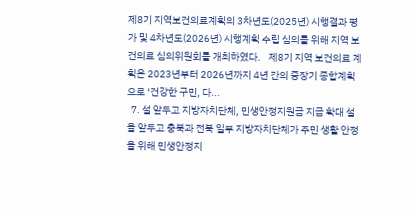제8기 지역보건의료계획의 3차년도(2025년) 시행결과 평가 및 4차년도(2026년) 시행계획 수립 심의를 위해 지역 보건의료 심의위원회를 개최하였다.    제8기 지역 보건의료 계획은 2023년부터 2026년까지 4년 간의 중장기 종합계획으로 ‘건강한 구민, 다...
  7. 설 앞두고 지방자치단체, 민생안정지원금 지급 확대 설을 앞두고 충북과 전북 일부 지방자치단체가 주민 생활 안정을 위해 민생안정지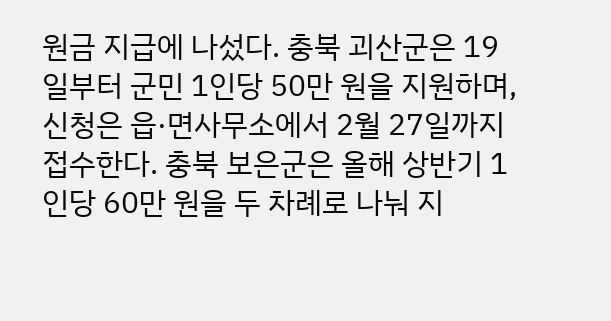원금 지급에 나섰다. 충북 괴산군은 19일부터 군민 1인당 50만 원을 지원하며, 신청은 읍·면사무소에서 2월 27일까지 접수한다. 충북 보은군은 올해 상반기 1인당 60만 원을 두 차례로 나눠 지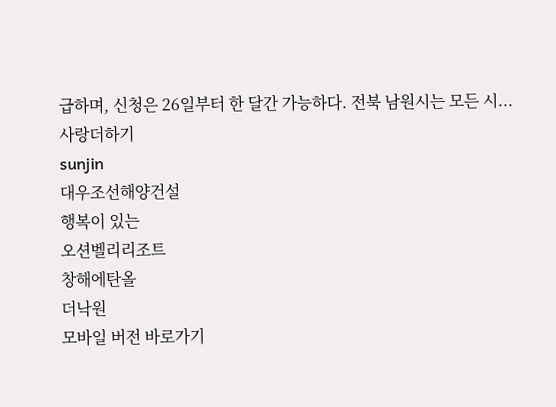급하며, 신청은 26일부터 한 달간 가능하다. 전북 남원시는 모든 시...
사랑더하기
sunjin
대우조선해양건설
행복이 있는
오션벨리리조트
창해에탄올
더낙원
모바일 버전 바로가기